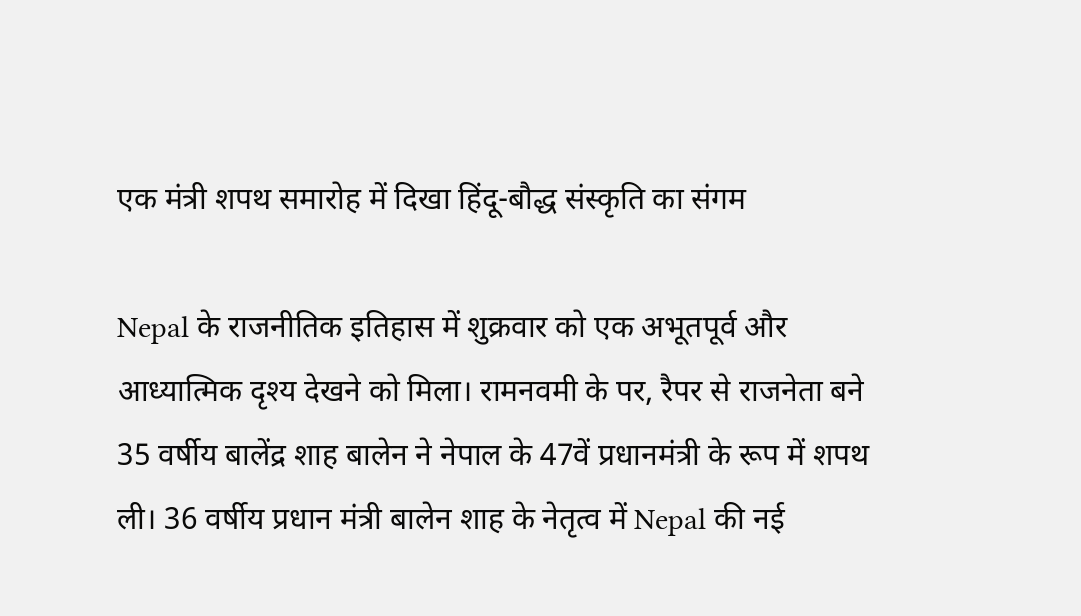एक मंत्री शपथ समारोह में दिखा हिंदू-बौद्ध संस्कृति का संगम

Nepal के राजनीतिक इतिहास में शुक्रवार को एक अभूतपूर्व और आध्यात्मिक दृश्य देखने को मिला। रामनवमी के पर, रैपर से राजनेता बने 35 वर्षीय बालेंद्र शाह बालेन ने नेपाल के 47वें प्रधानमंत्री के रूप में शपथ ली। 36 वर्षीय प्रधान मंत्री बालेन शाह के नेतृत्व में Nepal की नई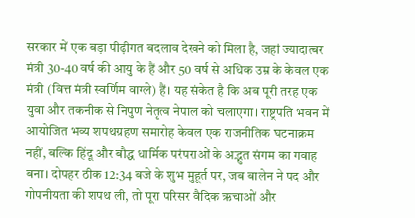सरकार में एक बड़ा पीढ़ीगत बदलाव देखने को मिला है, जहां ज्यादात्बर मंत्री 30-40 वर्ष की आयु के हैं और 50 वर्ष से अधिक उम्र के केवल एक मंत्री (वित्त मंत्री स्वर्णिम वाग्ले) हैं। यह संकेत है कि अब पूरी तरह एक युवा और तकनीक से निपुण नेतृत्व नेपाल को चलाएगा। राष्ट्रपति भवन में आयोजित भव्य शपथग्रहण समारोह केवल एक राजनीतिक घटनाक्रम नहीं, बल्कि हिंदू और बौद्ध धार्मिक परंपराओं के अद्भुत संगम का गवाह बना। दोपहर ठीक 12:34 बजे के शुभ मुहूर्त पर, जब बालेन ने पद और गोपनीयता की शपथ ली, तो पूरा परिसर वैदिक ऋचाओं और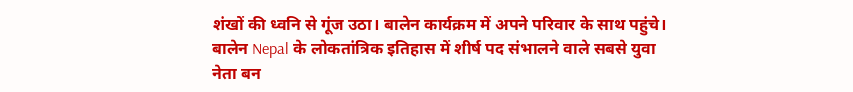शंखों की ध्वनि से गूंज उठा। बालेन कार्यक्रम में अपने परिवार के साथ पहुंचे। बालेन Nepal के लोकतांत्रिक इतिहास में शीर्ष पद संभालने वाले सबसे युवा नेता बन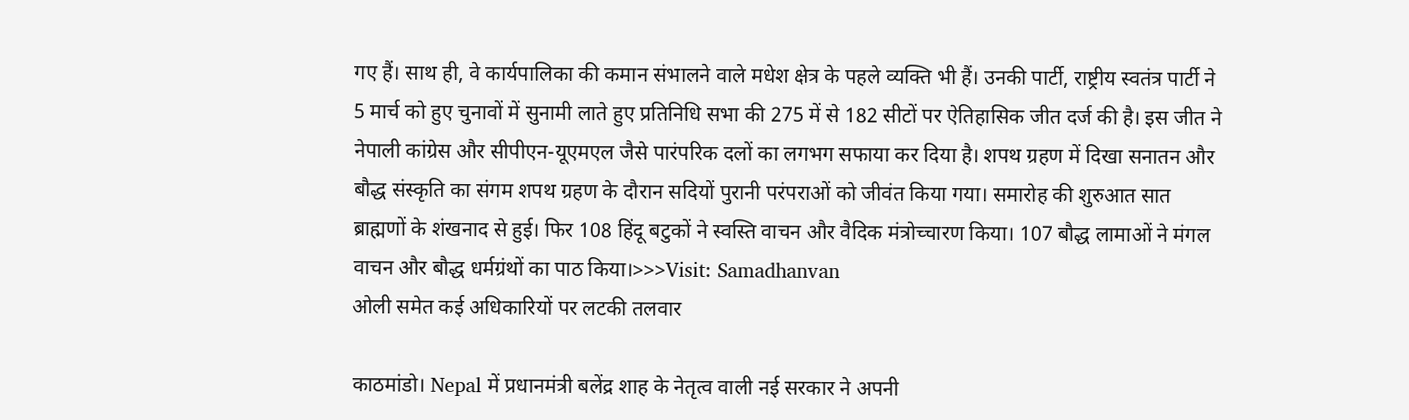गए हैं। साथ ही, वे कार्यपालिका की कमान संभालने वाले मधेश क्षेत्र के पहले व्यक्ति भी हैं। उनकी पार्टी, राष्ट्रीय स्वतंत्र पार्टी ने 5 मार्च को हुए चुनावों में सुनामी लाते हुए प्रतिनिधि सभा की 275 में से 182 सीटों पर ऐतिहासिक जीत दर्ज की है। इस जीत ने नेपाली कांग्रेस और सीपीएन-यूएमएल जैसे पारंपरिक दलों का लगभग सफाया कर दिया है। शपथ ग्रहण में दिखा सनातन और बौद्ध संस्कृति का संगम शपथ ग्रहण के दौरान सदियों पुरानी परंपराओं को जीवंत किया गया। समारोह की शुरुआत सात ब्राह्मणों के शंखनाद से हुई। फिर 108 हिंदू बटुकों ने स्वस्ति वाचन और वैदिक मंत्रोच्चारण किया। 107 बौद्ध लामाओं ने मंगल वाचन और बौद्ध धर्मग्रंथों का पाठ किया।>>>Visit: Samadhanvan
ओली समेत कई अधिकारियों पर लटकी तलवार

काठमांडो। Nepal में प्रधानमंत्री बलेंद्र शाह के नेतृत्व वाली नई सरकार ने अपनी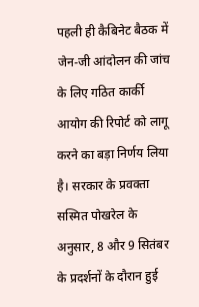पहली ही कैबिनेट बैठक में जेन-जी आंदोलन की जांच के लिए गठित कार्की आयोग की रिपोर्ट को लागू करने का बड़ा निर्णय लिया है। सरकार के प्रवक्ता सस्मित पोखरेल के अनुसार, 8 और 9 सितंबर के प्रदर्शनों के दौरान हुई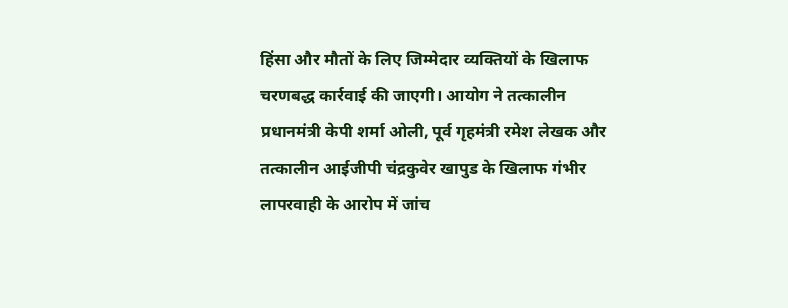हिंसा और मौतों के लिए जिम्मेदार व्यक्तियों के खिलाफ चरणबद्ध कार्रवाई की जाएगी। आयोग ने तत्कालीन प्रधानमंत्री केपी शर्मा ओली, पूर्व गृहमंत्री रमेश लेखक और तत्कालीन आईजीपी चंद्रकुवेर खापुड के खिलाफ गंभीर लापरवाही के आरोप में जांच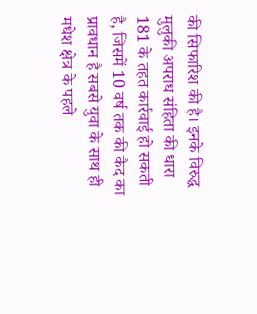की सिफारिश की है। इनके विरुद्ध मुलुकी अपराध संहिता की धारा 181 के तहत कार्रवाई हो सकती है, जिसमें 10 वर्ष तक की कैद का प्रावधान है सबसे युवा के साथ ही मधेश क्षेत्र के पहले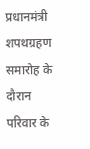प्रधानमंत्री
शपथग्रहण समारोह के दौरान परिवार के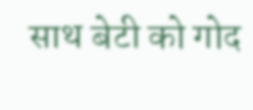साथ बेटी को गोद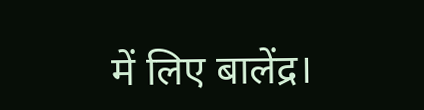में लिए बालेंद्र।